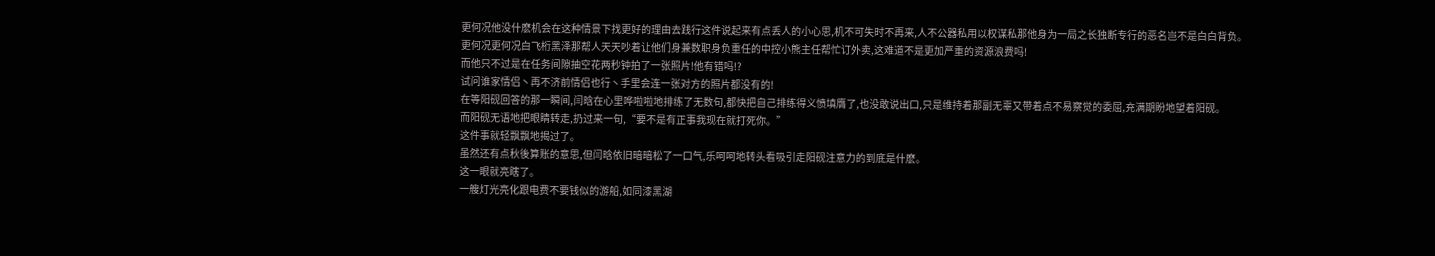更何况他没什麽机会在这种情景下找更好的理由去践行这件说起来有点丢人的小心思,机不可失时不再来,人不公器私用以权谋私那他身为一局之长独断专行的恶名岂不是白白背负。
更何况更何况白飞桁黑泽那帮人天天吵着让他们身兼数职身负重任的中控小熊主任帮忙订外卖,这难道不是更加严重的资源浪费吗!
而他只不过是在任务间隙抽空花两秒钟拍了一张照片!他有错吗!?
试问谁家情侣丶再不济前情侣也行丶手里会连一张对方的照片都没有的!
在等阳砚回答的那一瞬间,闫晗在心里哗啦啦地排练了无数句,都快把自己排练得义愤填膺了,也没敢说出口,只是维持着那副无辜又带着点不易察觉的委屈,充满期盼地望着阳砚。
而阳砚无语地把眼睛转走,扔过来一句,“要不是有正事我现在就打死你。”
这件事就轻飘飘地揭过了。
虽然还有点秋後算账的意思,但闫晗依旧暗暗松了一口气,乐呵呵地转头看吸引走阳砚注意力的到底是什麽。
这一眼就亮瞎了。
一艘灯光亮化跟电费不要钱似的游船,如同漆黑湖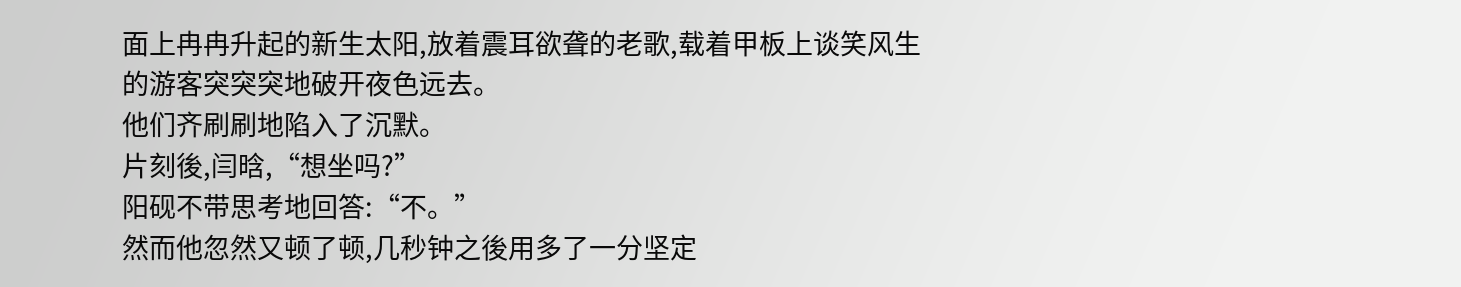面上冉冉升起的新生太阳,放着震耳欲聋的老歌,载着甲板上谈笑风生的游客突突突地破开夜色远去。
他们齐刷刷地陷入了沉默。
片刻後,闫晗,“想坐吗?”
阳砚不带思考地回答:“不。”
然而他忽然又顿了顿,几秒钟之後用多了一分坚定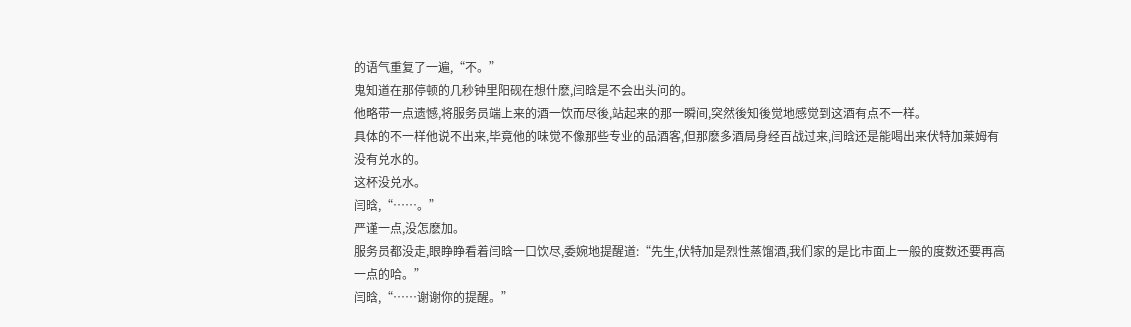的语气重复了一遍,“不。”
鬼知道在那停顿的几秒钟里阳砚在想什麽,闫晗是不会出头问的。
他略带一点遗憾,将服务员端上来的酒一饮而尽後,站起来的那一瞬间,突然後知後觉地感觉到这酒有点不一样。
具体的不一样他说不出来,毕竟他的味觉不像那些专业的品酒客,但那麽多酒局身经百战过来,闫晗还是能喝出来伏特加莱姆有没有兑水的。
这杯没兑水。
闫晗,“……。”
严谨一点,没怎麽加。
服务员都没走,眼睁睁看着闫晗一口饮尽,委婉地提醒道:“先生,伏特加是烈性蒸馏酒,我们家的是比市面上一般的度数还要再高一点的哈。”
闫晗,“……谢谢你的提醒。”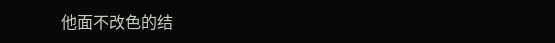他面不改色的结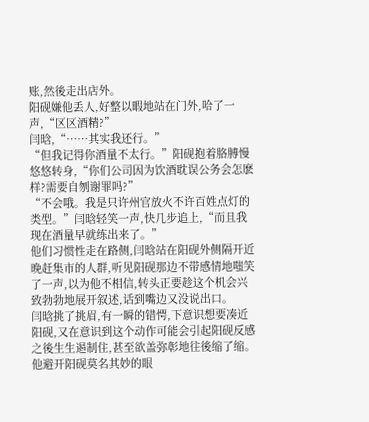账,然後走出店外。
阳砚嫌他丢人,好整以暇地站在门外,哈了一声,“区区酒精?”
闫晗,“……其实我还行。”
“但我记得你酒量不太行。”阳砚抱着胳膊慢悠悠转身,“你们公司因为饮酒耽误公务会怎麽样?需要自刎谢罪吗?”
“不会哦。我是只许州官放火不许百姓点灯的类型。”闫晗轻笑一声,快几步追上,“而且我现在酒量早就练出来了。”
他们习惯性走在路侧,闫晗站在阳砚外侧隔开近晚赶集市的人群,听见阳砚那边不带感情地嗤笑了一声,以为他不相信,转头正要趁这个机会兴致勃勃地展开叙述,话到嘴边又没说出口。
闫晗挑了挑眉,有一瞬的错愕,下意识想要凑近阳砚,又在意识到这个动作可能会引起阳砚反感之後生生遏制住,甚至欲盖弥彰地往後缩了缩。
他避开阳砚莫名其妙的眼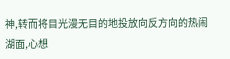神,转而将目光漫无目的地投放向反方向的热闹湖面,心想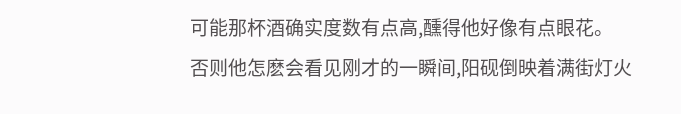可能那杯酒确实度数有点高,醺得他好像有点眼花。
否则他怎麽会看见刚才的一瞬间,阳砚倒映着满街灯火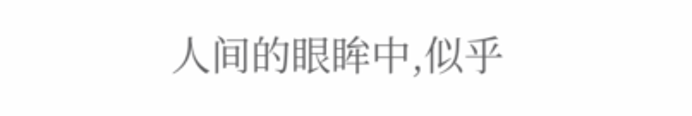人间的眼眸中,似乎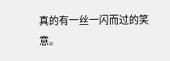真的有一丝一闪而过的笑意。